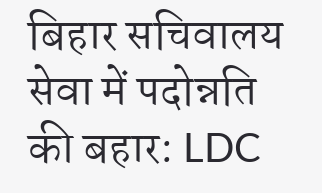बिहार सचिवालय सेवा में पदोन्नति की बहार: LDC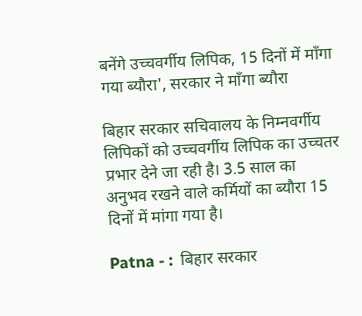बनेंगे उच्चवर्गीय लिपिक, 15 दिनों में माँगा गया ब्यौरा', सरकार ने माँगा ब्यौरा

बिहार सरकार सचिवालय के निम्नवर्गीय लिपिकों को उच्चवर्गीय लिपिक का उच्चतर प्रभार देने जा रही है। 3.5 साल का अनुभव रखने वाले कर्मियों का ब्यौरा 15 दिनों में मांगा गया है।

Patna - :  बिहार सरकार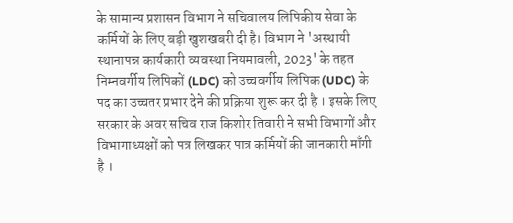के सामान्य प्रशासन विभाग ने सचिवालय लिपिकीय सेवा के कर्मियों के लिए बड़ी खुशखबरी दी है। विभाग ने 'अस्थायी स्थानापन्न कार्यकारी व्यवस्था नियमावली, 2023' के तहत निम्नवर्गीय लिपिकों (LDC) को उच्चवर्गीय लिपिक (UDC) के पद का उच्चतर प्रभार देने की प्रक्रिया शुरू कर दी है । इसके लिए सरकार के अवर सचिव राज किशोर तिवारी ने सभी विभागों और विभागाध्यक्षों को पत्र लिखकर पात्र कर्मियों की जानकारी माँगी है ।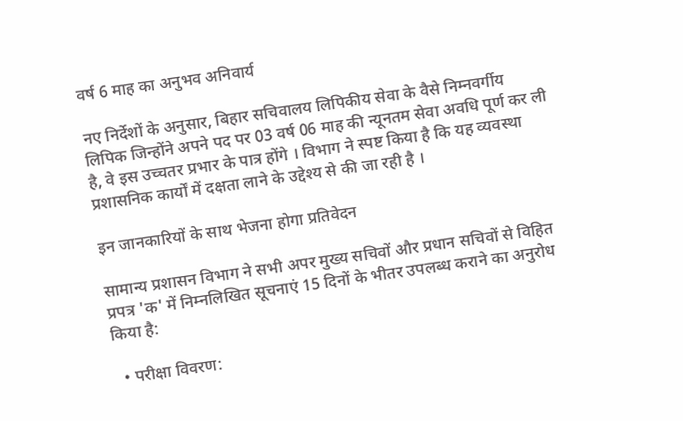वर्ष 6 माह का अनुभव अनिवार्य

नए निर्देशों के अनुसार, बिहार सचिवालय लिपिकीय सेवा के वैसे निम्नवर्गीय लिपिक जिन्होंने अपने पद पर 03 वर्ष 06 माह की न्यूनतम सेवा अवधि पूर्ण कर ली है, वे इस उच्चतर प्रभार के पात्र होंगे । विभाग ने स्पष्ट किया है कि यह व्यवस्था प्रशासनिक कार्यों में दक्षता लाने के उद्देश्य से की जा रही है ।

इन जानकारियों के साथ भेजना होगा प्रतिवेदन

सामान्य प्रशासन विभाग ने सभी अपर मुख्य सचिवों और प्रधान सचिवों से विहित प्रपत्र 'क' में निम्नलिखित सूचनाएं 15 दिनों के भीतर उपलब्ध कराने का अनुरोध किया है:

  • परीक्षा विवरण: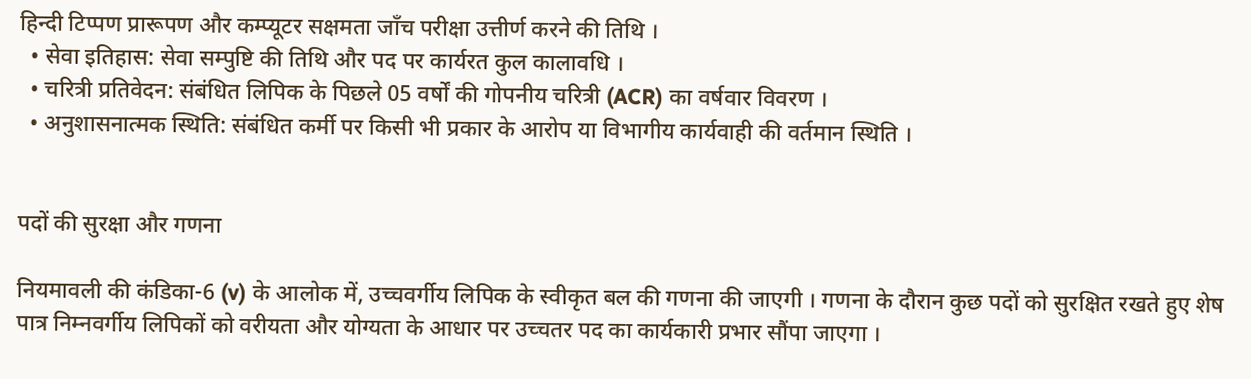हिन्दी टिप्पण प्रारूपण और कम्प्यूटर सक्षमता जाँच परीक्षा उत्तीर्ण करने की तिथि ।
  • सेवा इतिहास: सेवा सम्पुष्टि की तिथि और पद पर कार्यरत कुल कालावधि ।
  • चरित्री प्रतिवेदन: संबंधित लिपिक के पिछले 05 वर्षों की गोपनीय चरित्री (ACR) का वर्षवार विवरण ।
  • अनुशासनात्मक स्थिति: संबंधित कर्मी पर किसी भी प्रकार के आरोप या विभागीय कार्यवाही की वर्तमान स्थिति ।


पदों की सुरक्षा और गणना

नियमावली की कंडिका-6 (v) के आलोक में, उच्चवर्गीय लिपिक के स्वीकृत बल की गणना की जाएगी । गणना के दौरान कुछ पदों को सुरक्षित रखते हुए शेष पात्र निम्नवर्गीय लिपिकों को वरीयता और योग्यता के आधार पर उच्चतर पद का कार्यकारी प्रभार सौंपा जाएगा ।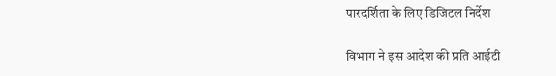पारदर्शिता के लिए डिजिटल निर्देश

विभाग ने इस आदेश की प्रति आईटी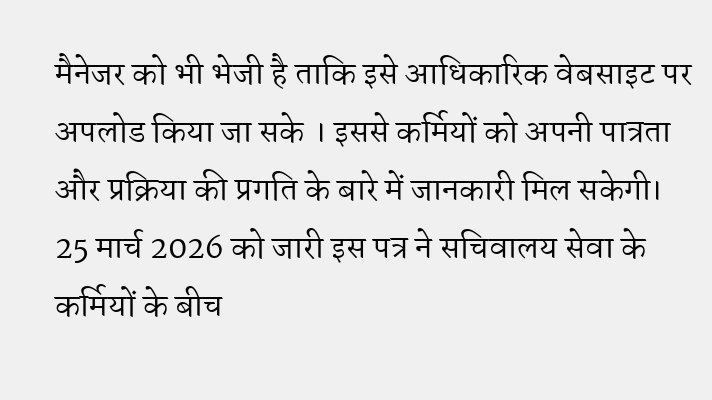मैनेजर को भी भेजी है ताकि इसे आधिकारिक वेबसाइट पर अपलोड किया जा सके । इससे कर्मियों को अपनी पात्रता और प्रक्रिया की प्रगति के बारे में जानकारी मिल सकेगी। 25 मार्च 2026 को जारी इस पत्र ने सचिवालय सेवा के कर्मियों के बीच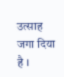उत्साह जगा दिया है ।